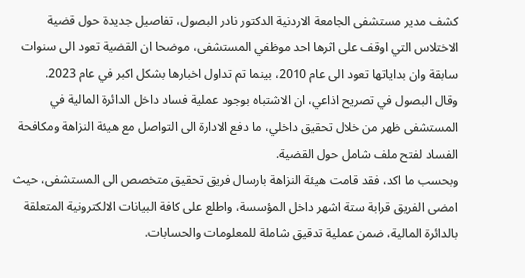كشف مدير مستشفى الجامعة الاردنية الدكتور نادر البصول، تفاصيل جديدة حول قضية الاختلاس التي اوقف على اثرها احد موظفي المستشفى، موضحا ان القضية تعود الى سنوات سابقة وان بداياتها تعود الى عام 2010، بينما تم تداول اخبارها بشكل اكبر في عام 2023.
وقال البصول في تصريح اذاعي، ان الاشتباه بوجود عملية فساد داخل الدائرة المالية في المستشفى ظهر من خلال تحقيق داخلي، ما دفع الادارة الى التواصل مع هيئة النزاهة ومكافحة الفساد لفتح ملف شامل حول القضية.
وبحسب ما اكد، فقد قامت هيئة النزاهة بارسال فريق تحقيق متخصص الى المستشفى، حيث امضى الفريق قرابة ستة اشهر داخل المؤسسة، واطلع على كافة البيانات الالكترونية المتعلقة بالدائرة المالية، ضمن عملية تدقيق شاملة للمعلومات والحسابات.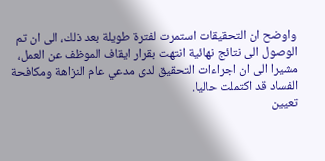واوضح ان التحقيقات استمرت لفترة طويلة بعد ذلك، الى ان تم الوصول الى نتائج نهائية انتهت بقرار ايقاف الموظف عن العمل، مشيرا الى ان اجراءات التحقيق لدى مدعي عام النزاهة ومكافحة الفساد قد اكتملت حاليا.
تعيين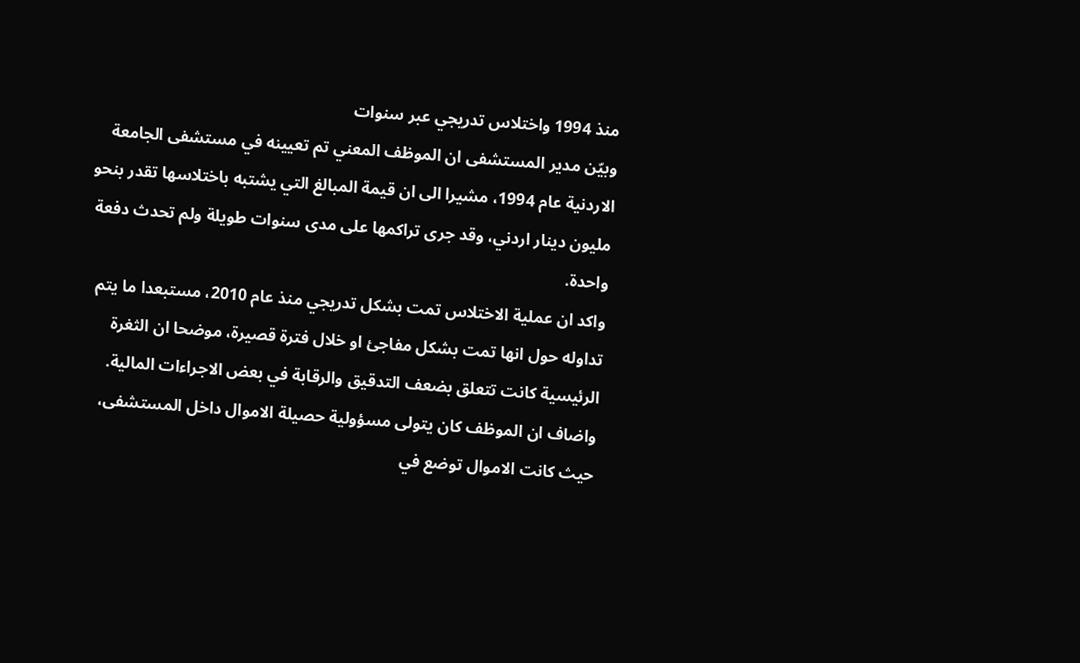منذ 1994 واختلاس تدريجي عبر سنوات
وبيّن مدير المستشفى ان الموظف المعني تم تعيينه في مستشفى الجامعة الاردنية عام 1994، مشيرا الى ان قيمة المبالغ التي يشتبه باختلاسها تقدر بنحو مليون دينار اردني، وقد جرى تراكمها على مدى سنوات طويلة ولم تحدث دفعة واحدة.
واكد ان عملية الاختلاس تمت بشكل تدريجي منذ عام 2010، مستبعدا ما يتم تداوله حول انها تمت بشكل مفاجئ او خلال فترة قصيرة، موضحا ان الثغرة الرئيسية كانت تتعلق بضعف التدقيق والرقابة في بعض الاجراءات المالية.
واضاف ان الموظف كان يتولى مسؤولية حصيلة الاموال داخل المستشفى، حيث كانت الاموال توضع في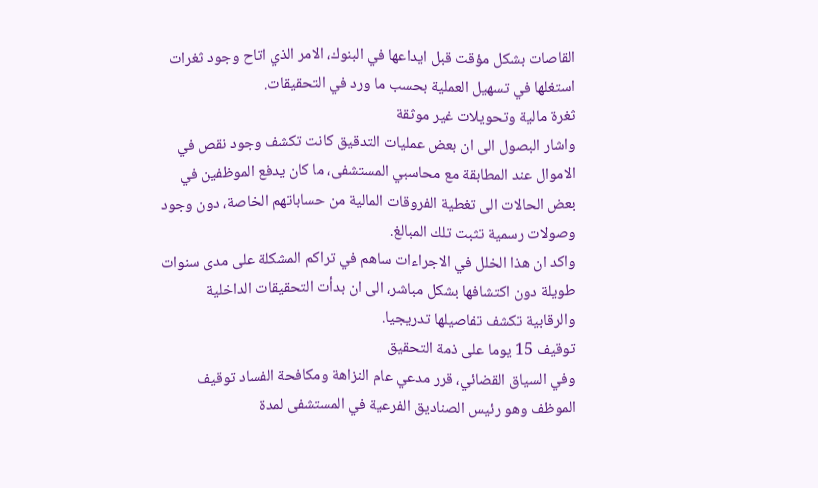القاصات بشكل مؤقت قبل ايداعها في البنوك، الامر الذي اتاح وجود ثغرات استغلها في تسهيل العملية بحسب ما ورد في التحقيقات.
ثغرة مالية وتحويلات غير موثقة
واشار البصول الى ان بعض عمليات التدقيق كانت تكشف وجود نقص في الاموال عند المطابقة مع محاسبي المستشفى، ما كان يدفع الموظفين في بعض الحالات الى تغطية الفروقات المالية من حساباتهم الخاصة، دون وجود وصولات رسمية تثبت تلك المبالغ.
واكد ان هذا الخلل في الاجراءات ساهم في تراكم المشكلة على مدى سنوات طويلة دون اكتشافها بشكل مباشر، الى ان بدأت التحقيقات الداخلية والرقابية تكشف تفاصيلها تدريجيا.
توقيف 15 يوما على ذمة التحقيق
وفي السياق القضائي، قرر مدعي عام النزاهة ومكافحة الفساد توقيف الموظف وهو رئيس الصناديق الفرعية في المستشفى لمدة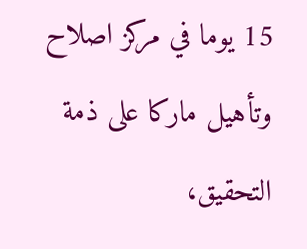15 يوما في مركز اصلاح وتأهيل ماركا على ذمة التحقيق،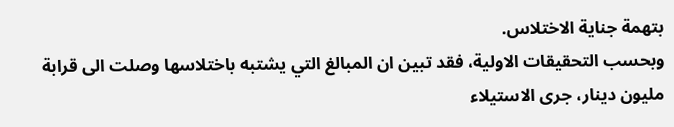بتهمة جناية الاختلاس.
وبحسب التحقيقات الاولية، فقد تبين ان المبالغ التي يشتبه باختلاسها وصلت الى قرابة مليون دينار، جرى الاستيلاء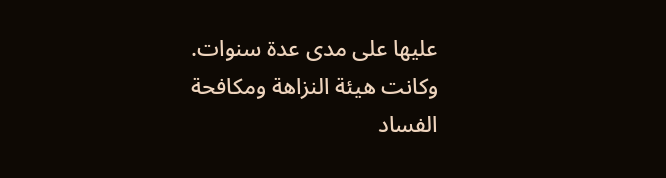عليها على مدى عدة سنوات.
وكانت هيئة النزاهة ومكافحة الفساد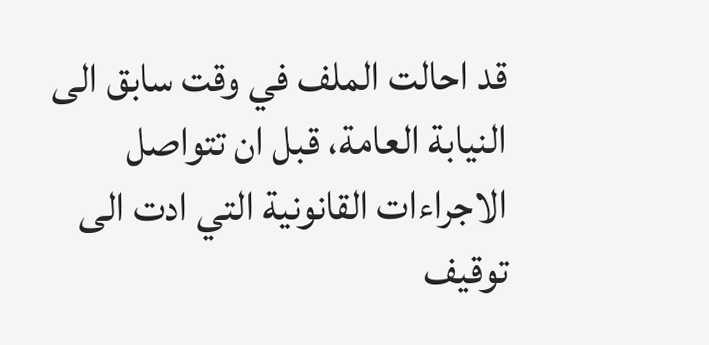قد احالت الملف في وقت سابق الى النيابة العامة، قبل ان تتواصل الاجراءات القانونية التي ادت الى توقيف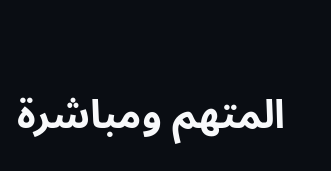المتهم ومباشرة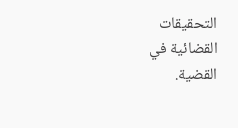التحقيقات القضائية في القضية.